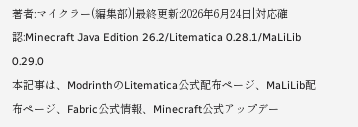著者:マイクラー(編集部)|最終更新:2026年6月24日|対応確認:Minecraft Java Edition 26.2/Litematica 0.28.1/MaLiLib 0.29.0
本記事は、ModrinthのLitematica公式配布ページ、MaLiLib配布ページ、Fabric公式情報、Minecraft公式アップデー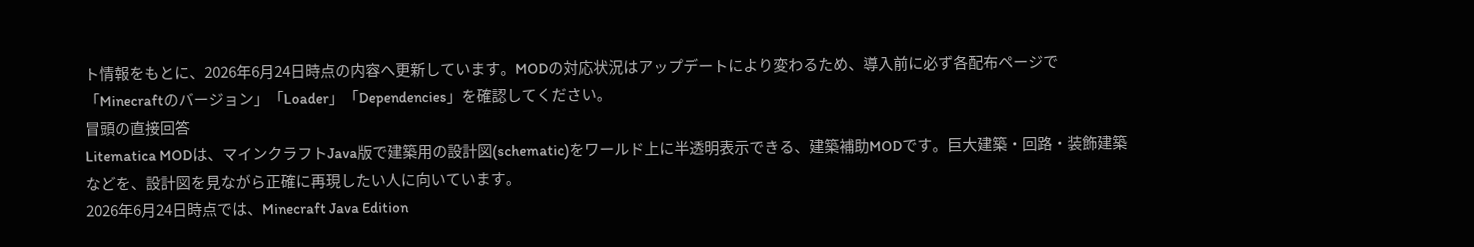ト情報をもとに、2026年6月24日時点の内容へ更新しています。MODの対応状況はアップデートにより変わるため、導入前に必ず各配布ページで「Minecraftのバージョン」「Loader」「Dependencies」を確認してください。
冒頭の直接回答
Litematica MODは、マインクラフトJava版で建築用の設計図(schematic)をワールド上に半透明表示できる、建築補助MODです。巨大建築・回路・装飾建築などを、設計図を見ながら正確に再現したい人に向いています。
2026年6月24日時点では、Minecraft Java Edition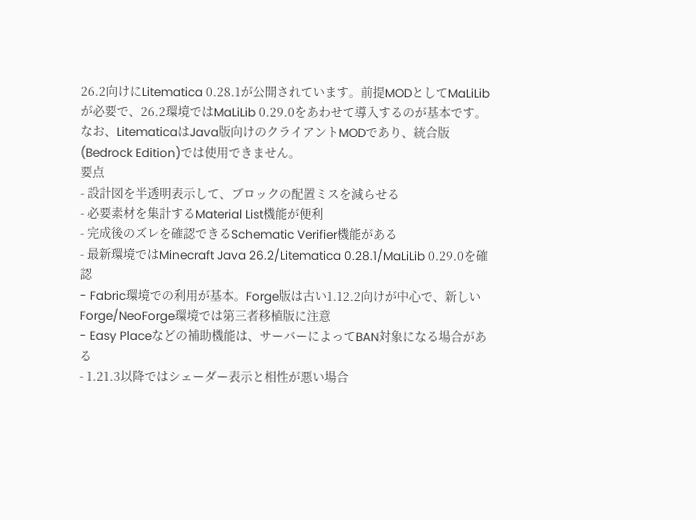26.2向けにLitematica 0.28.1が公開されています。前提MODとしてMaLiLibが必要で、26.2環境ではMaLiLib 0.29.0をあわせて導入するのが基本です。なお、LitematicaはJava版向けのクライアントMODであり、統合版(Bedrock Edition)では使用できません。
要点
- 設計図を半透明表示して、ブロックの配置ミスを減らせる
- 必要素材を集計するMaterial List機能が便利
- 完成後のズレを確認できるSchematic Verifier機能がある
- 最新環境ではMinecraft Java 26.2/Litematica 0.28.1/MaLiLib 0.29.0を確認
- Fabric環境での利用が基本。Forge版は古い1.12.2向けが中心で、新しいForge/NeoForge環境では第三者移植版に注意
- Easy Placeなどの補助機能は、サーバーによってBAN対象になる場合がある
- 1.21.3以降ではシェーダー表示と相性が悪い場合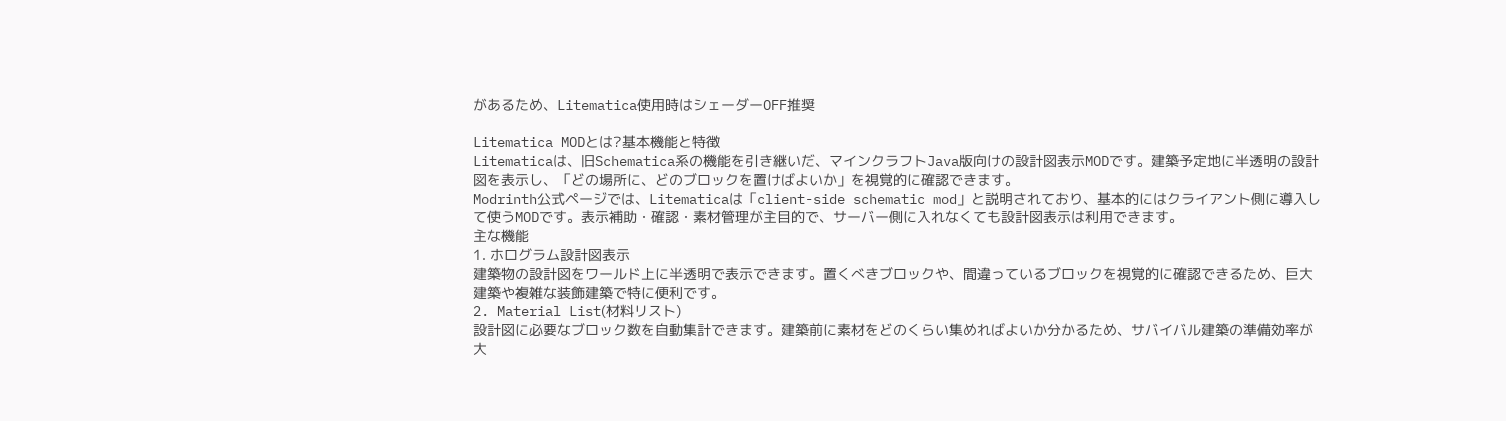があるため、Litematica使用時はシェーダーOFF推奨

Litematica MODとは?基本機能と特徴
Litematicaは、旧Schematica系の機能を引き継いだ、マインクラフトJava版向けの設計図表示MODです。建築予定地に半透明の設計図を表示し、「どの場所に、どのブロックを置けばよいか」を視覚的に確認できます。
Modrinth公式ページでは、Litematicaは「client-side schematic mod」と説明されており、基本的にはクライアント側に導入して使うMODです。表示補助・確認・素材管理が主目的で、サーバー側に入れなくても設計図表示は利用できます。
主な機能
1. ホログラム設計図表示
建築物の設計図をワールド上に半透明で表示できます。置くべきブロックや、間違っているブロックを視覚的に確認できるため、巨大建築や複雑な装飾建築で特に便利です。
2. Material List(材料リスト)
設計図に必要なブロック数を自動集計できます。建築前に素材をどのくらい集めればよいか分かるため、サバイバル建築の準備効率が大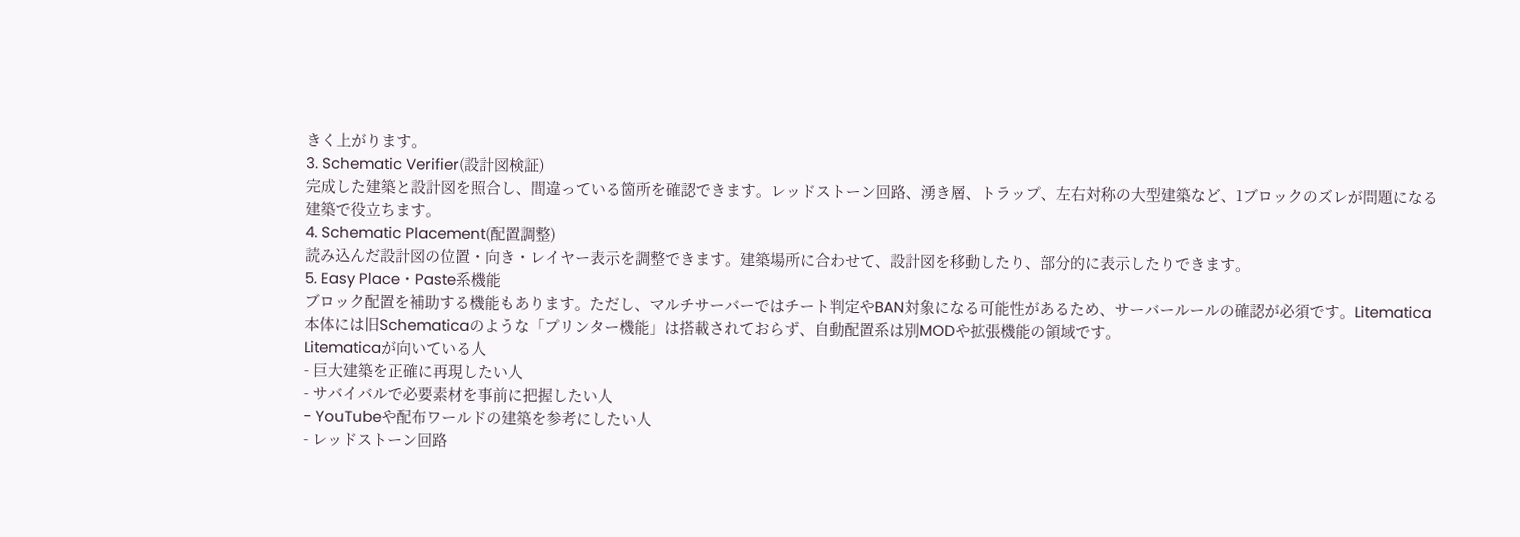きく上がります。
3. Schematic Verifier(設計図検証)
完成した建築と設計図を照合し、間違っている箇所を確認できます。レッドストーン回路、湧き層、トラップ、左右対称の大型建築など、1ブロックのズレが問題になる建築で役立ちます。
4. Schematic Placement(配置調整)
読み込んだ設計図の位置・向き・レイヤー表示を調整できます。建築場所に合わせて、設計図を移動したり、部分的に表示したりできます。
5. Easy Place・Paste系機能
ブロック配置を補助する機能もあります。ただし、マルチサーバーではチート判定やBAN対象になる可能性があるため、サーバールールの確認が必須です。Litematica本体には旧Schematicaのような「プリンター機能」は搭載されておらず、自動配置系は別MODや拡張機能の領域です。
Litematicaが向いている人
- 巨大建築を正確に再現したい人
- サバイバルで必要素材を事前に把握したい人
- YouTubeや配布ワールドの建築を参考にしたい人
- レッドストーン回路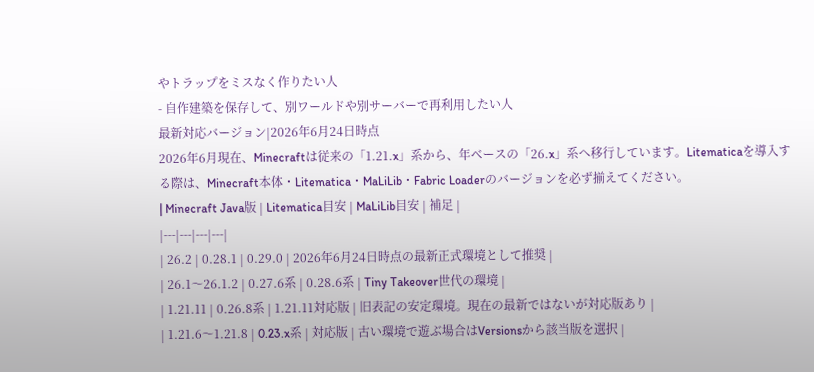やトラップをミスなく作りたい人
- 自作建築を保存して、別ワールドや別サーバーで再利用したい人
最新対応バージョン|2026年6月24日時点
2026年6月現在、Minecraftは従来の「1.21.x」系から、年ベースの「26.x」系へ移行しています。Litematicaを導入する際は、Minecraft本体・Litematica・MaLiLib・Fabric Loaderのバージョンを必ず揃えてください。
| Minecraft Java版 | Litematica目安 | MaLiLib目安 | 補足 |
|---|---|---|---|
| 26.2 | 0.28.1 | 0.29.0 | 2026年6月24日時点の最新正式環境として推奨 |
| 26.1〜26.1.2 | 0.27.6系 | 0.28.6系 | Tiny Takeover世代の環境 |
| 1.21.11 | 0.26.8系 | 1.21.11対応版 | 旧表記の安定環境。現在の最新ではないが対応版あり |
| 1.21.6〜1.21.8 | 0.23.x系 | 対応版 | 古い環境で遊ぶ場合はVersionsから該当版を選択 |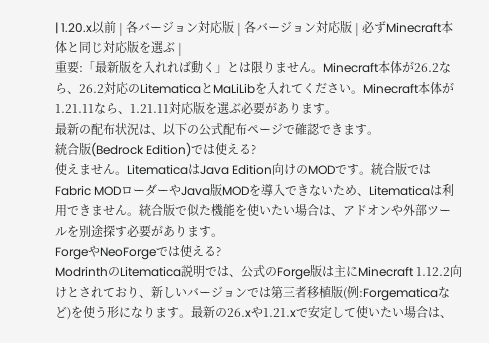| 1.20.x以前 | 各バージョン対応版 | 各バージョン対応版 | 必ずMinecraft本体と同じ対応版を選ぶ |
重要:「最新版を入れれば動く」とは限りません。Minecraft本体が26.2なら、26.2対応のLitematicaとMaLiLibを入れてください。Minecraft本体が1.21.11なら、1.21.11対応版を選ぶ必要があります。
最新の配布状況は、以下の公式配布ページで確認できます。
統合版(Bedrock Edition)では使える?
使えません。LitematicaはJava Edition向けのMODです。統合版ではFabric MODローダーやJava版MODを導入できないため、Litematicaは利用できません。統合版で似た機能を使いたい場合は、アドオンや外部ツールを別途探す必要があります。
ForgeやNeoForgeでは使える?
ModrinthのLitematica説明では、公式のForge版は主にMinecraft 1.12.2向けとされており、新しいバージョンでは第三者移植版(例:Forgematicaなど)を使う形になります。最新の26.xや1.21.xで安定して使いたい場合は、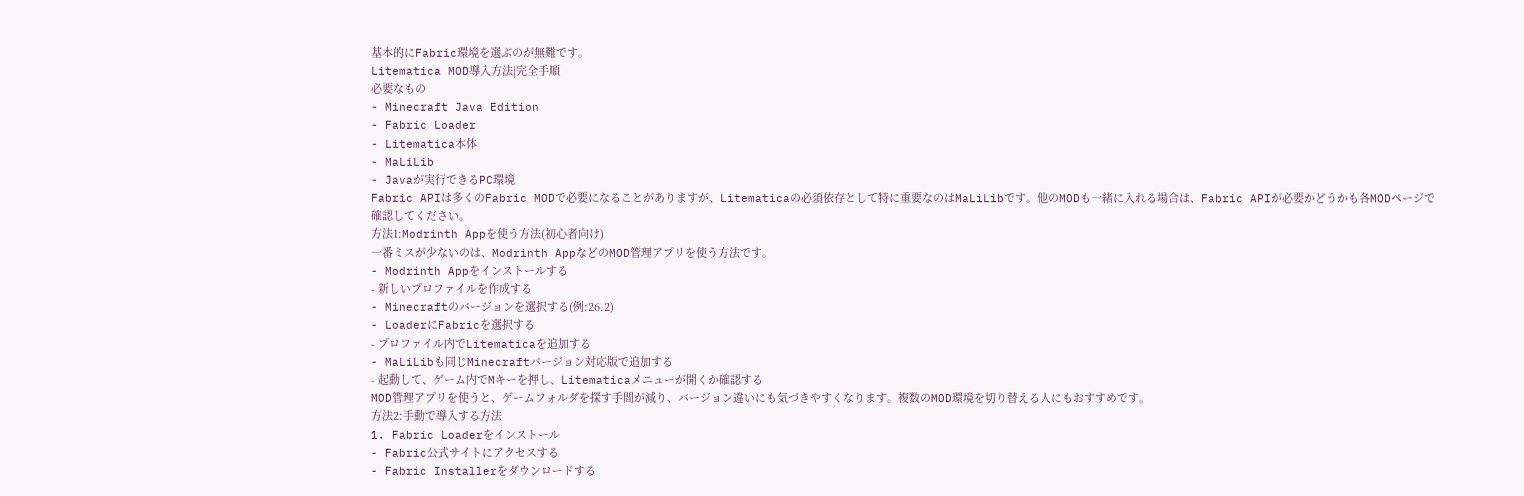基本的にFabric環境を選ぶのが無難です。
Litematica MOD導入方法|完全手順
必要なもの
- Minecraft Java Edition
- Fabric Loader
- Litematica本体
- MaLiLib
- Javaが実行できるPC環境
Fabric APIは多くのFabric MODで必要になることがありますが、Litematicaの必須依存として特に重要なのはMaLiLibです。他のMODも一緒に入れる場合は、Fabric APIが必要かどうかも各MODページで確認してください。
方法1:Modrinth Appを使う方法(初心者向け)
一番ミスが少ないのは、Modrinth AppなどのMOD管理アプリを使う方法です。
- Modrinth Appをインストールする
- 新しいプロファイルを作成する
- Minecraftのバージョンを選択する(例:26.2)
- LoaderにFabricを選択する
- プロファイル内でLitematicaを追加する
- MaLiLibも同じMinecraftバージョン対応版で追加する
- 起動して、ゲーム内でMキーを押し、Litematicaメニューが開くか確認する
MOD管理アプリを使うと、ゲームフォルダを探す手間が減り、バージョン違いにも気づきやすくなります。複数のMOD環境を切り替える人にもおすすめです。
方法2:手動で導入する方法
1. Fabric Loaderをインストール
- Fabric公式サイトにアクセスする
- Fabric Installerをダウンロードする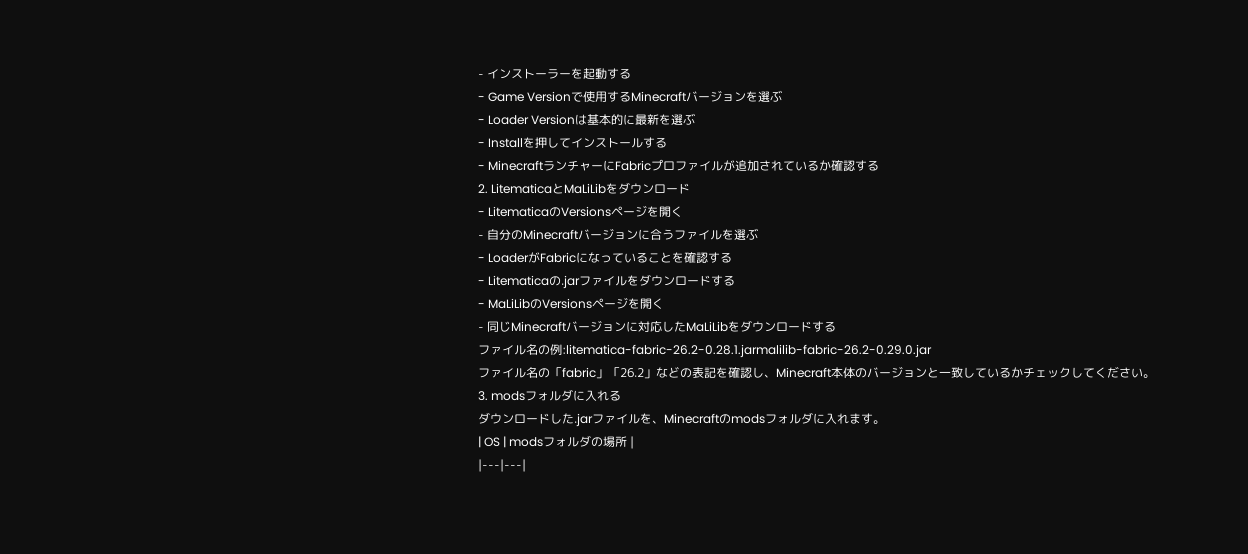- インストーラーを起動する
- Game Versionで使用するMinecraftバージョンを選ぶ
- Loader Versionは基本的に最新を選ぶ
- Installを押してインストールする
- MinecraftランチャーにFabricプロファイルが追加されているか確認する
2. LitematicaとMaLiLibをダウンロード
- LitematicaのVersionsページを開く
- 自分のMinecraftバージョンに合うファイルを選ぶ
- LoaderがFabricになっていることを確認する
- Litematicaの.jarファイルをダウンロードする
- MaLiLibのVersionsページを開く
- 同じMinecraftバージョンに対応したMaLiLibをダウンロードする
ファイル名の例:litematica-fabric-26.2-0.28.1.jarmalilib-fabric-26.2-0.29.0.jar
ファイル名の「fabric」「26.2」などの表記を確認し、Minecraft本体のバージョンと一致しているかチェックしてください。
3. modsフォルダに入れる
ダウンロードした.jarファイルを、Minecraftのmodsフォルダに入れます。
| OS | modsフォルダの場所 |
|---|---|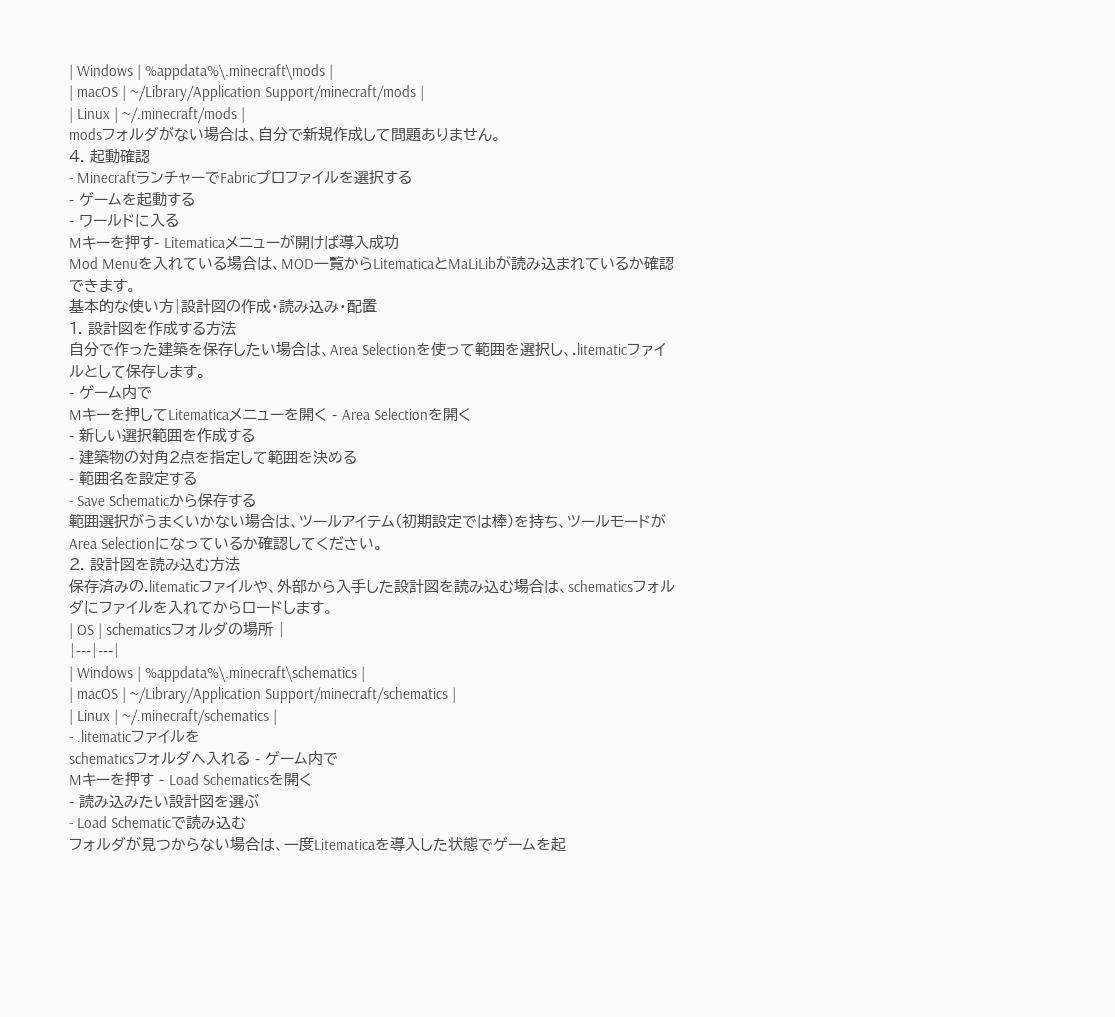| Windows | %appdata%\.minecraft\mods |
| macOS | ~/Library/Application Support/minecraft/mods |
| Linux | ~/.minecraft/mods |
modsフォルダがない場合は、自分で新規作成して問題ありません。
4. 起動確認
- MinecraftランチャーでFabricプロファイルを選択する
- ゲームを起動する
- ワールドに入る
Mキーを押す- Litematicaメニューが開けば導入成功
Mod Menuを入れている場合は、MOD一覧からLitematicaとMaLiLibが読み込まれているか確認できます。
基本的な使い方|設計図の作成・読み込み・配置
1. 設計図を作成する方法
自分で作った建築を保存したい場合は、Area Selectionを使って範囲を選択し、.litematicファイルとして保存します。
- ゲーム内で
Mキーを押してLitematicaメニューを開く - Area Selectionを開く
- 新しい選択範囲を作成する
- 建築物の対角2点を指定して範囲を決める
- 範囲名を設定する
- Save Schematicから保存する
範囲選択がうまくいかない場合は、ツールアイテム(初期設定では棒)を持ち、ツールモードがArea Selectionになっているか確認してください。
2. 設計図を読み込む方法
保存済みの.litematicファイルや、外部から入手した設計図を読み込む場合は、schematicsフォルダにファイルを入れてからロードします。
| OS | schematicsフォルダの場所 |
|---|---|
| Windows | %appdata%\.minecraft\schematics |
| macOS | ~/Library/Application Support/minecraft/schematics |
| Linux | ~/.minecraft/schematics |
- .litematicファイルを
schematicsフォルダへ入れる - ゲーム内で
Mキーを押す - Load Schematicsを開く
- 読み込みたい設計図を選ぶ
- Load Schematicで読み込む
フォルダが見つからない場合は、一度Litematicaを導入した状態でゲームを起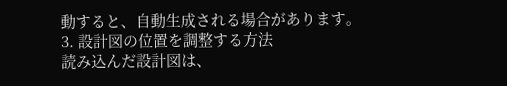動すると、自動生成される場合があります。
3. 設計図の位置を調整する方法
読み込んだ設計図は、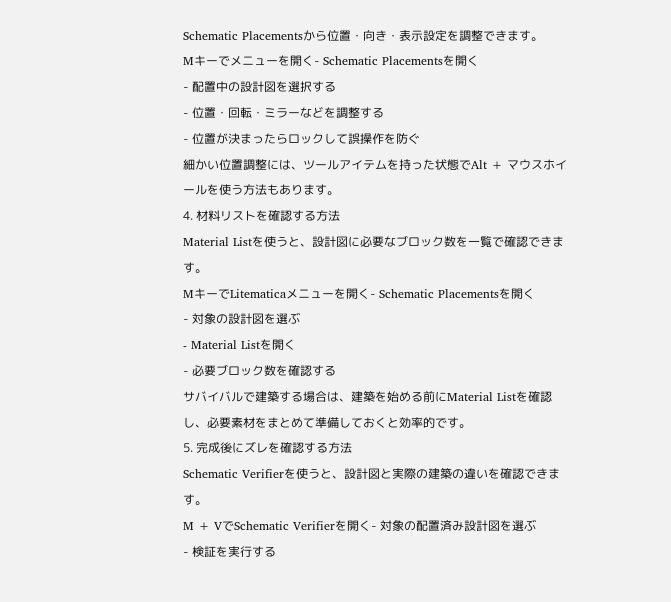Schematic Placementsから位置・向き・表示設定を調整できます。
Mキーでメニューを開く- Schematic Placementsを開く
- 配置中の設計図を選択する
- 位置・回転・ミラーなどを調整する
- 位置が決まったらロックして誤操作を防ぐ
細かい位置調整には、ツールアイテムを持った状態でAlt + マウスホイールを使う方法もあります。
4. 材料リストを確認する方法
Material Listを使うと、設計図に必要なブロック数を一覧で確認できます。
MキーでLitematicaメニューを開く- Schematic Placementsを開く
- 対象の設計図を選ぶ
- Material Listを開く
- 必要ブロック数を確認する
サバイバルで建築する場合は、建築を始める前にMaterial Listを確認し、必要素材をまとめて準備しておくと効率的です。
5. 完成後にズレを確認する方法
Schematic Verifierを使うと、設計図と実際の建築の違いを確認できます。
M + VでSchematic Verifierを開く- 対象の配置済み設計図を選ぶ
- 検証を実行する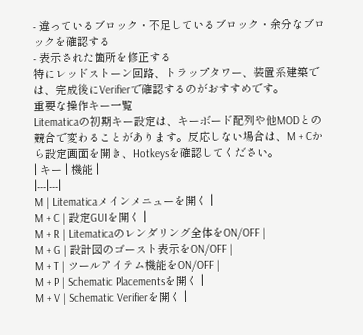- 違っているブロック・不足しているブロック・余分なブロックを確認する
- 表示された箇所を修正する
特にレッドストーン回路、トラップタワー、装置系建築では、完成後にVerifierで確認するのがおすすめです。
重要な操作キー一覧
Litematicaの初期キー設定は、キーボード配列や他MODとの競合で変わることがあります。反応しない場合は、M + Cから設定画面を開き、Hotkeysを確認してください。
| キー | 機能 |
|---|---|
M | Litematicaメインメニューを開く |
M + C | 設定GUIを開く |
M + R | Litematicaのレンダリング全体をON/OFF |
M + G | 設計図のゴースト表示をON/OFF |
M + T | ツールアイテム機能をON/OFF |
M + P | Schematic Placementsを開く |
M + V | Schematic Verifierを開く |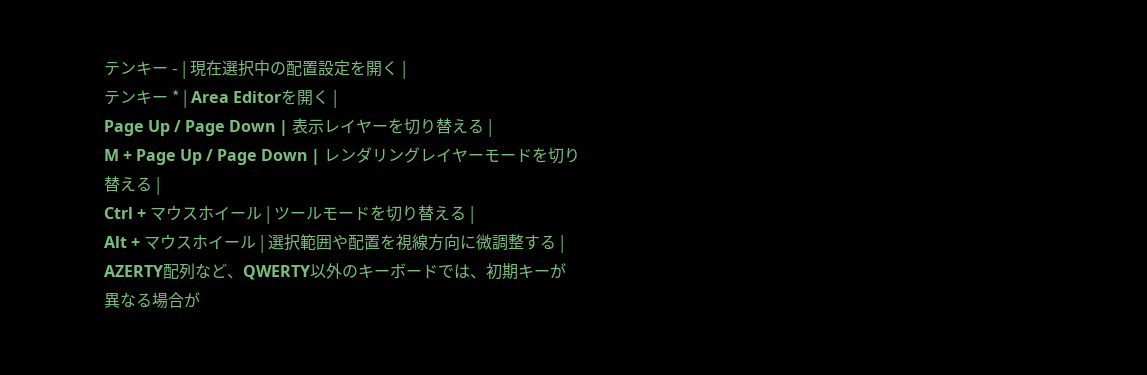テンキー - | 現在選択中の配置設定を開く |
テンキー * | Area Editorを開く |
Page Up / Page Down | 表示レイヤーを切り替える |
M + Page Up / Page Down | レンダリングレイヤーモードを切り替える |
Ctrl + マウスホイール | ツールモードを切り替える |
Alt + マウスホイール | 選択範囲や配置を視線方向に微調整する |
AZERTY配列など、QWERTY以外のキーボードでは、初期キーが異なる場合が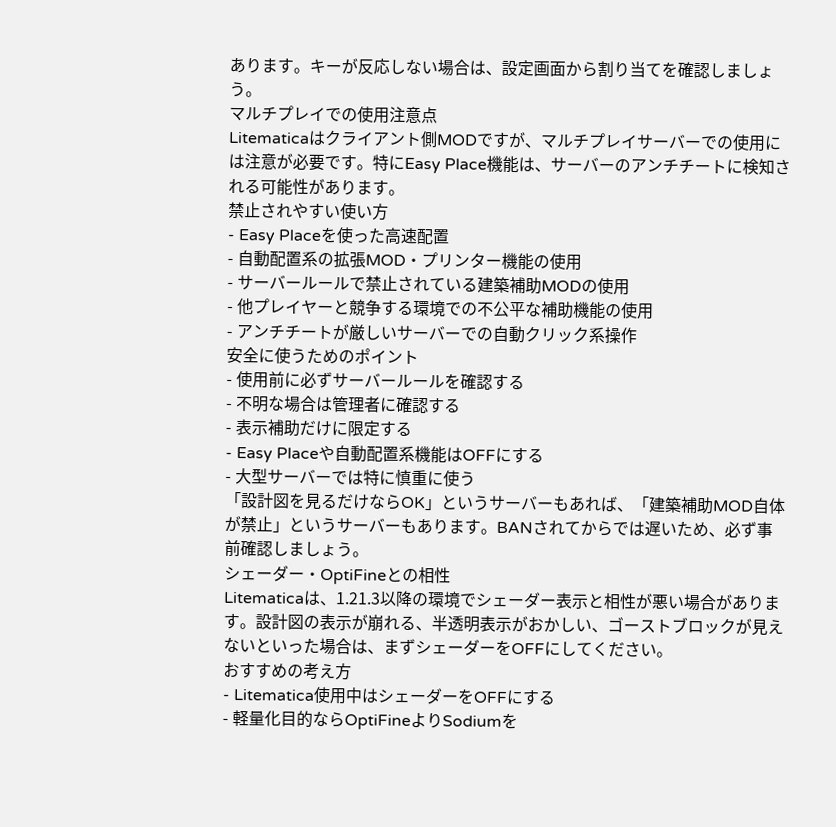あります。キーが反応しない場合は、設定画面から割り当てを確認しましょう。
マルチプレイでの使用注意点
Litematicaはクライアント側MODですが、マルチプレイサーバーでの使用には注意が必要です。特にEasy Place機能は、サーバーのアンチチートに検知される可能性があります。
禁止されやすい使い方
- Easy Placeを使った高速配置
- 自動配置系の拡張MOD・プリンター機能の使用
- サーバールールで禁止されている建築補助MODの使用
- 他プレイヤーと競争する環境での不公平な補助機能の使用
- アンチチートが厳しいサーバーでの自動クリック系操作
安全に使うためのポイント
- 使用前に必ずサーバールールを確認する
- 不明な場合は管理者に確認する
- 表示補助だけに限定する
- Easy Placeや自動配置系機能はOFFにする
- 大型サーバーでは特に慎重に使う
「設計図を見るだけならOK」というサーバーもあれば、「建築補助MOD自体が禁止」というサーバーもあります。BANされてからでは遅いため、必ず事前確認しましょう。
シェーダー・OptiFineとの相性
Litematicaは、1.21.3以降の環境でシェーダー表示と相性が悪い場合があります。設計図の表示が崩れる、半透明表示がおかしい、ゴーストブロックが見えないといった場合は、まずシェーダーをOFFにしてください。
おすすめの考え方
- Litematica使用中はシェーダーをOFFにする
- 軽量化目的ならOptiFineよりSodiumを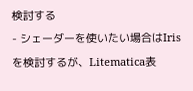検討する
- シェーダーを使いたい場合はIrisを検討するが、Litematica表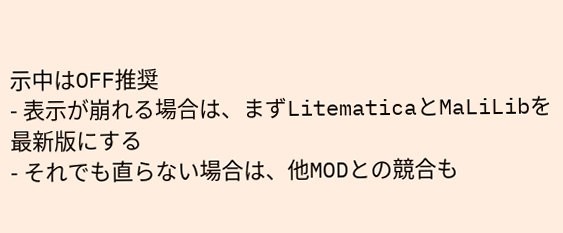示中はOFF推奨
- 表示が崩れる場合は、まずLitematicaとMaLiLibを最新版にする
- それでも直らない場合は、他MODとの競合も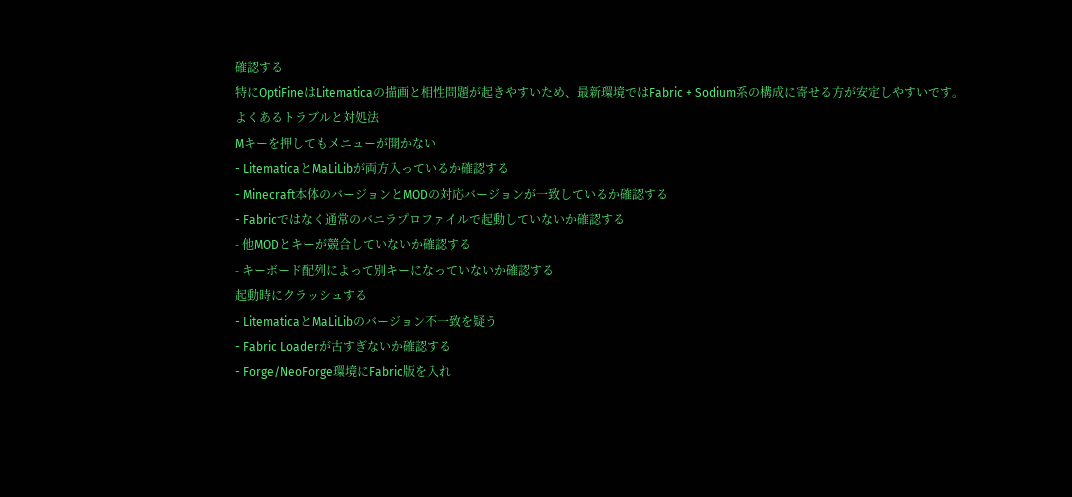確認する
特にOptiFineはLitematicaの描画と相性問題が起きやすいため、最新環境ではFabric + Sodium系の構成に寄せる方が安定しやすいです。
よくあるトラブルと対処法
Mキーを押してもメニューが開かない
- LitematicaとMaLiLibが両方入っているか確認する
- Minecraft本体のバージョンとMODの対応バージョンが一致しているか確認する
- Fabricではなく通常のバニラプロファイルで起動していないか確認する
- 他MODとキーが競合していないか確認する
- キーボード配列によって別キーになっていないか確認する
起動時にクラッシュする
- LitematicaとMaLiLibのバージョン不一致を疑う
- Fabric Loaderが古すぎないか確認する
- Forge/NeoForge環境にFabric版を入れ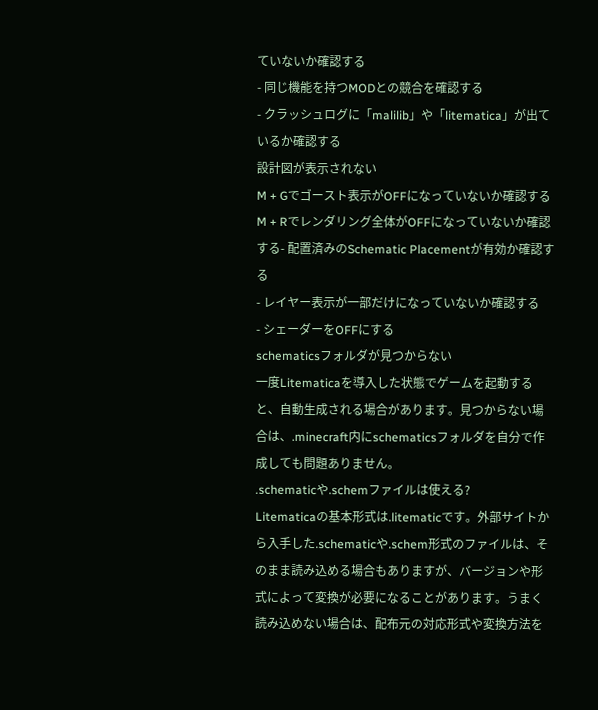ていないか確認する
- 同じ機能を持つMODとの競合を確認する
- クラッシュログに「malilib」や「litematica」が出ているか確認する
設計図が表示されない
M + Gでゴースト表示がOFFになっていないか確認するM + Rでレンダリング全体がOFFになっていないか確認する- 配置済みのSchematic Placementが有効か確認する
- レイヤー表示が一部だけになっていないか確認する
- シェーダーをOFFにする
schematicsフォルダが見つからない
一度Litematicaを導入した状態でゲームを起動すると、自動生成される場合があります。見つからない場合は、.minecraft内にschematicsフォルダを自分で作成しても問題ありません。
.schematicや.schemファイルは使える?
Litematicaの基本形式は.litematicです。外部サイトから入手した.schematicや.schem形式のファイルは、そのまま読み込める場合もありますが、バージョンや形式によって変換が必要になることがあります。うまく読み込めない場合は、配布元の対応形式や変換方法を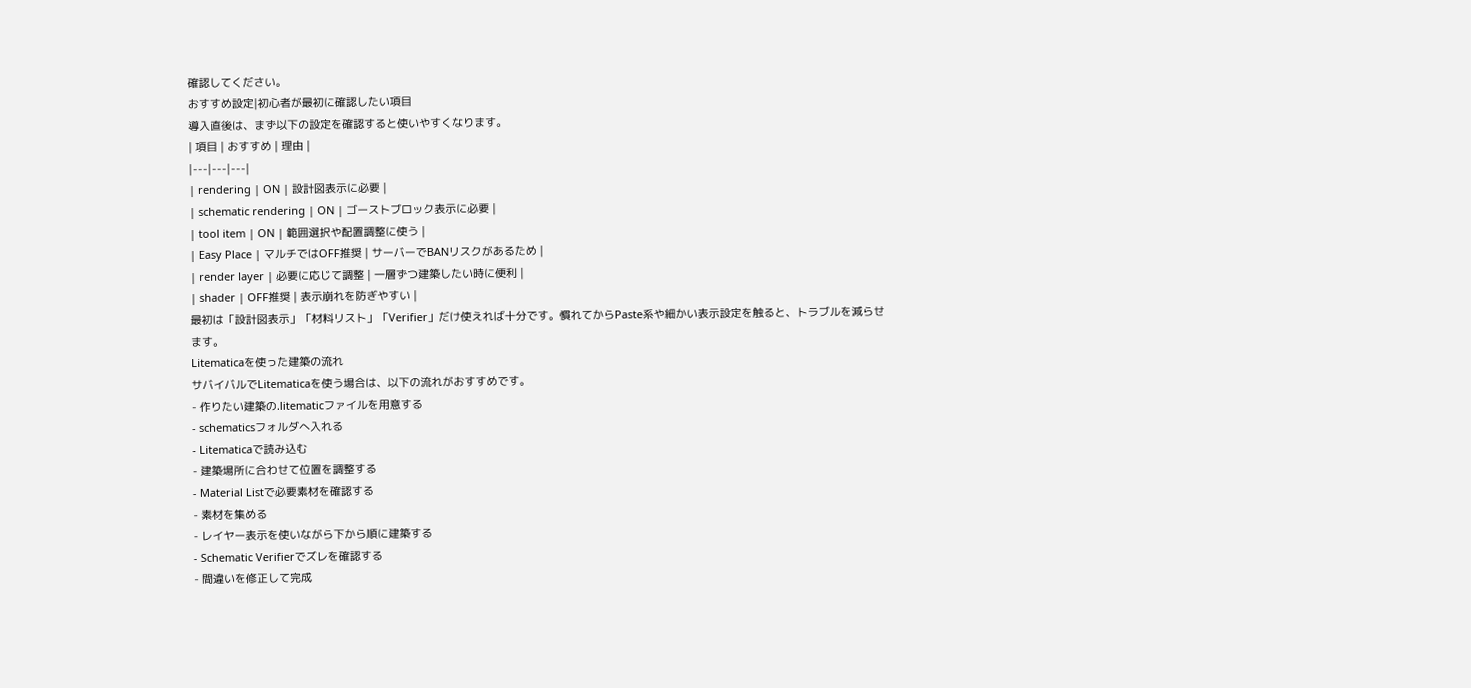確認してください。
おすすめ設定|初心者が最初に確認したい項目
導入直後は、まず以下の設定を確認すると使いやすくなります。
| 項目 | おすすめ | 理由 |
|---|---|---|
| rendering | ON | 設計図表示に必要 |
| schematic rendering | ON | ゴーストブロック表示に必要 |
| tool item | ON | 範囲選択や配置調整に使う |
| Easy Place | マルチではOFF推奨 | サーバーでBANリスクがあるため |
| render layer | 必要に応じて調整 | 一層ずつ建築したい時に便利 |
| shader | OFF推奨 | 表示崩れを防ぎやすい |
最初は「設計図表示」「材料リスト」「Verifier」だけ使えれば十分です。慣れてからPaste系や細かい表示設定を触ると、トラブルを減らせます。
Litematicaを使った建築の流れ
サバイバルでLitematicaを使う場合は、以下の流れがおすすめです。
- 作りたい建築の.litematicファイルを用意する
- schematicsフォルダへ入れる
- Litematicaで読み込む
- 建築場所に合わせて位置を調整する
- Material Listで必要素材を確認する
- 素材を集める
- レイヤー表示を使いながら下から順に建築する
- Schematic Verifierでズレを確認する
- 間違いを修正して完成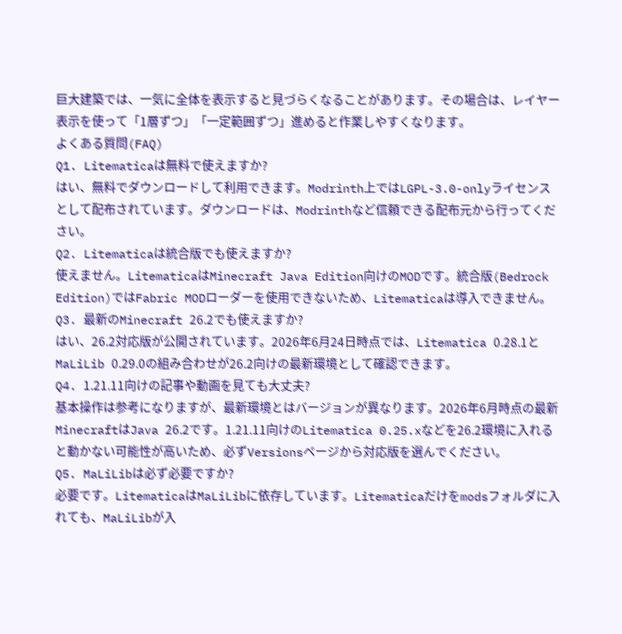巨大建築では、一気に全体を表示すると見づらくなることがあります。その場合は、レイヤー表示を使って「1層ずつ」「一定範囲ずつ」進めると作業しやすくなります。
よくある質問(FAQ)
Q1. Litematicaは無料で使えますか?
はい、無料でダウンロードして利用できます。Modrinth上ではLGPL-3.0-onlyライセンスとして配布されています。ダウンロードは、Modrinthなど信頼できる配布元から行ってください。
Q2. Litematicaは統合版でも使えますか?
使えません。LitematicaはMinecraft Java Edition向けのMODです。統合版(Bedrock Edition)ではFabric MODローダーを使用できないため、Litematicaは導入できません。
Q3. 最新のMinecraft 26.2でも使えますか?
はい、26.2対応版が公開されています。2026年6月24日時点では、Litematica 0.28.1とMaLiLib 0.29.0の組み合わせが26.2向けの最新環境として確認できます。
Q4. 1.21.11向けの記事や動画を見ても大丈夫?
基本操作は参考になりますが、最新環境とはバージョンが異なります。2026年6月時点の最新MinecraftはJava 26.2です。1.21.11向けのLitematica 0.25.xなどを26.2環境に入れると動かない可能性が高いため、必ずVersionsページから対応版を選んでください。
Q5. MaLiLibは必ず必要ですか?
必要です。LitematicaはMaLiLibに依存しています。Litematicaだけをmodsフォルダに入れても、MaLiLibが入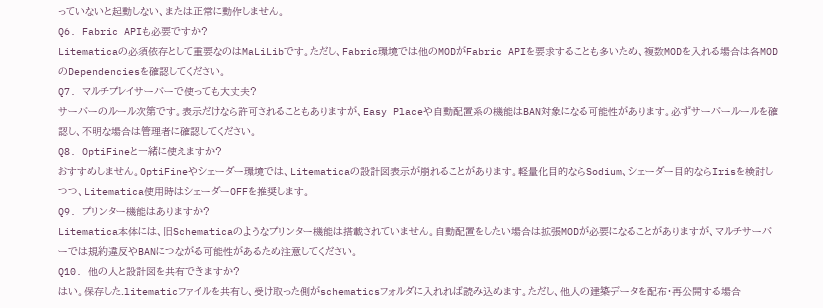っていないと起動しない、または正常に動作しません。
Q6. Fabric APIも必要ですか?
Litematicaの必須依存として重要なのはMaLiLibです。ただし、Fabric環境では他のMODがFabric APIを要求することも多いため、複数MODを入れる場合は各MODのDependenciesを確認してください。
Q7. マルチプレイサーバーで使っても大丈夫?
サーバーのルール次第です。表示だけなら許可されることもありますが、Easy Placeや自動配置系の機能はBAN対象になる可能性があります。必ずサーバールールを確認し、不明な場合は管理者に確認してください。
Q8. OptiFineと一緒に使えますか?
おすすめしません。OptiFineやシェーダー環境では、Litematicaの設計図表示が崩れることがあります。軽量化目的ならSodium、シェーダー目的ならIrisを検討しつつ、Litematica使用時はシェーダーOFFを推奨します。
Q9. プリンター機能はありますか?
Litematica本体には、旧Schematicaのようなプリンター機能は搭載されていません。自動配置をしたい場合は拡張MODが必要になることがありますが、マルチサーバーでは規約違反やBANにつながる可能性があるため注意してください。
Q10. 他の人と設計図を共有できますか?
はい。保存した.litematicファイルを共有し、受け取った側がschematicsフォルダに入れれば読み込めます。ただし、他人の建築データを配布・再公開する場合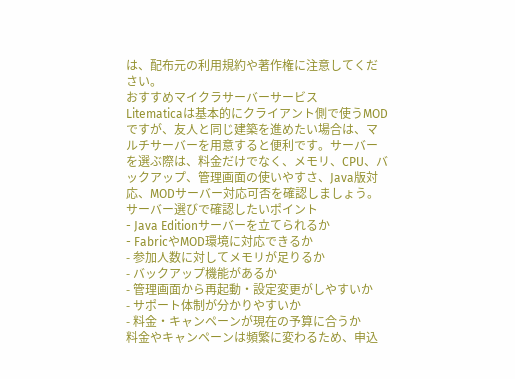は、配布元の利用規約や著作権に注意してください。
おすすめマイクラサーバーサービス
Litematicaは基本的にクライアント側で使うMODですが、友人と同じ建築を進めたい場合は、マルチサーバーを用意すると便利です。サーバーを選ぶ際は、料金だけでなく、メモリ、CPU、バックアップ、管理画面の使いやすさ、Java版対応、MODサーバー対応可否を確認しましょう。
サーバー選びで確認したいポイント
- Java Editionサーバーを立てられるか
- FabricやMOD環境に対応できるか
- 参加人数に対してメモリが足りるか
- バックアップ機能があるか
- 管理画面から再起動・設定変更がしやすいか
- サポート体制が分かりやすいか
- 料金・キャンペーンが現在の予算に合うか
料金やキャンペーンは頻繁に変わるため、申込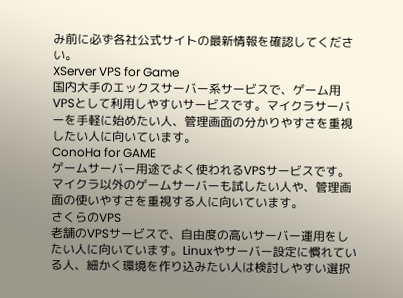み前に必ず各社公式サイトの最新情報を確認してください。
XServer VPS for Game
国内大手のエックスサーバー系サービスで、ゲーム用VPSとして利用しやすいサービスです。マイクラサーバーを手軽に始めたい人、管理画面の分かりやすさを重視したい人に向いています。
ConoHa for GAME
ゲームサーバー用途でよく使われるVPSサービスです。マイクラ以外のゲームサーバーも試したい人や、管理画面の使いやすさを重視する人に向いています。
さくらのVPS
老舗のVPSサービスで、自由度の高いサーバー運用をしたい人に向いています。Linuxやサーバー設定に慣れている人、細かく環境を作り込みたい人は検討しやすい選択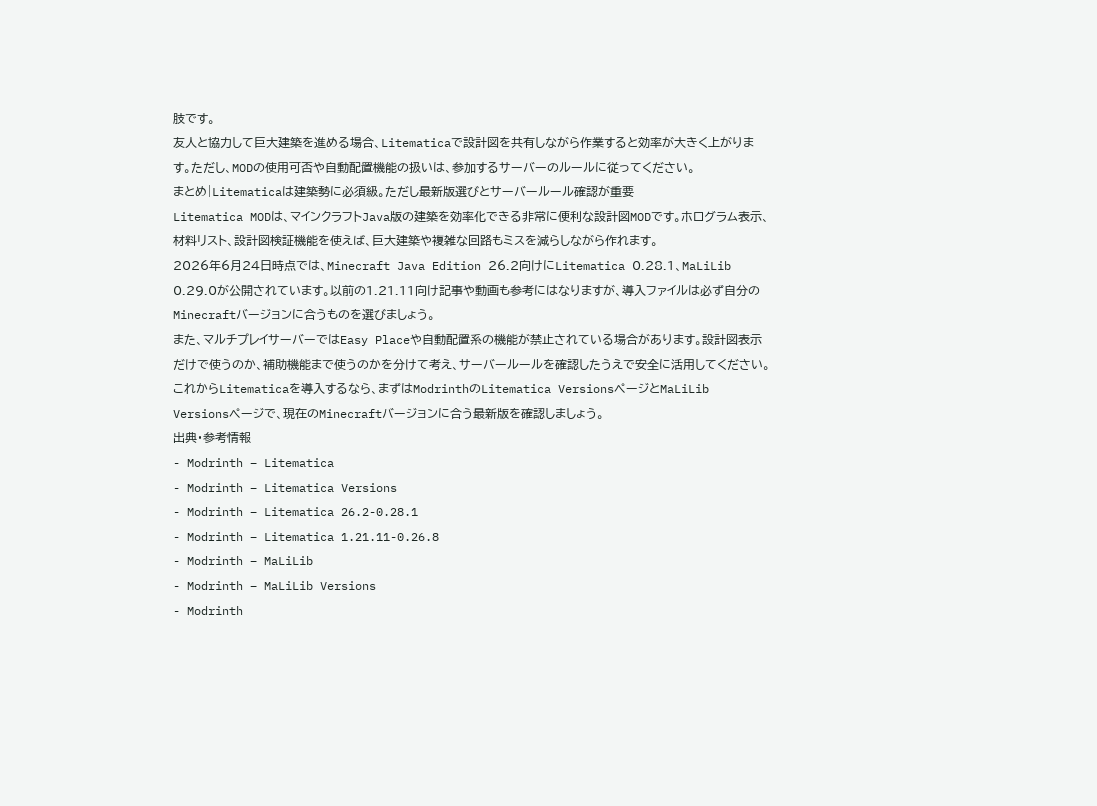肢です。
友人と協力して巨大建築を進める場合、Litematicaで設計図を共有しながら作業すると効率が大きく上がります。ただし、MODの使用可否や自動配置機能の扱いは、参加するサーバーのルールに従ってください。
まとめ|Litematicaは建築勢に必須級。ただし最新版選びとサーバールール確認が重要
Litematica MODは、マインクラフトJava版の建築を効率化できる非常に便利な設計図MODです。ホログラム表示、材料リスト、設計図検証機能を使えば、巨大建築や複雑な回路もミスを減らしながら作れます。
2026年6月24日時点では、Minecraft Java Edition 26.2向けにLitematica 0.28.1、MaLiLib 0.29.0が公開されています。以前の1.21.11向け記事や動画も参考にはなりますが、導入ファイルは必ず自分のMinecraftバージョンに合うものを選びましょう。
また、マルチプレイサーバーではEasy Placeや自動配置系の機能が禁止されている場合があります。設計図表示だけで使うのか、補助機能まで使うのかを分けて考え、サーバールールを確認したうえで安全に活用してください。
これからLitematicaを導入するなら、まずはModrinthのLitematica VersionsページとMaLiLib Versionsページで、現在のMinecraftバージョンに合う最新版を確認しましょう。
出典・参考情報
- Modrinth – Litematica
- Modrinth – Litematica Versions
- Modrinth – Litematica 26.2-0.28.1
- Modrinth – Litematica 1.21.11-0.26.8
- Modrinth – MaLiLib
- Modrinth – MaLiLib Versions
- Modrinth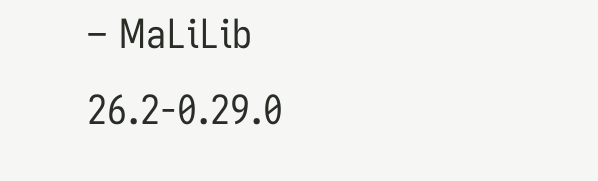– MaLiLib 26.2-0.29.0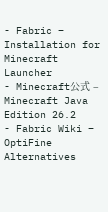- Fabric – Installation for Minecraft Launcher
- Minecraft公式 – Minecraft Java Edition 26.2
- Fabric Wiki – OptiFine Alternatives